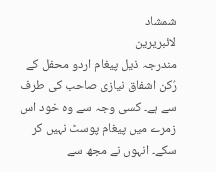شمشاد
لائبریرین
مندرجہ ذیل پیغام اردو محفل کے رُکن اشفاق نیازی صاحب کی طرف سے ہے۔ کسی وجہ سے وہ خود اس زمرے میں پیغام پوسٹ نہیں کر سکے۔ انہوں نے مجھ سے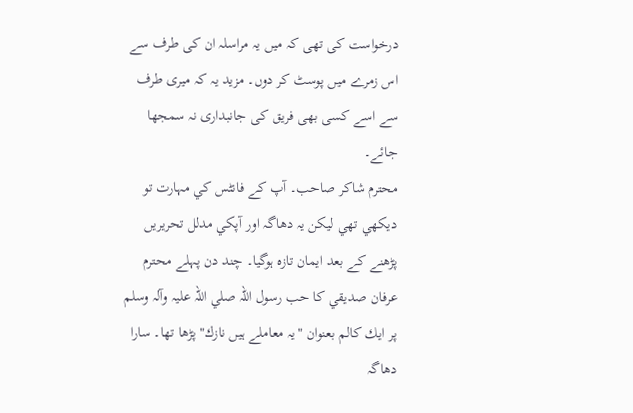درخواست کی تھی کہ میں یہ مراسلہ ان کی طرف سے اس زمرے میں پوسٹ کر دوں۔ مزید یہ کہ میری طرف سے اسے کسی بھی فریق کی جانبداری نہ سمجھا جائے۔
محترم شاكر صاحب۔ آپ كے فانٹس كي مہارت تو ديكھي تھي ليكن يہ دھاگہ اور آپكي مدلل تحريريں پڑھنے كے بعد ايمان تازہ ہوگيا۔ چند دن پہلے محترم عرفان صديقي كا حب رسول اللہ صلي اللہ عليہ وآلہ وسلم پر ايك كالم بعنوان "يہ معاملے ہيں نازك" پڑھا تھا۔ سارا دھاگہ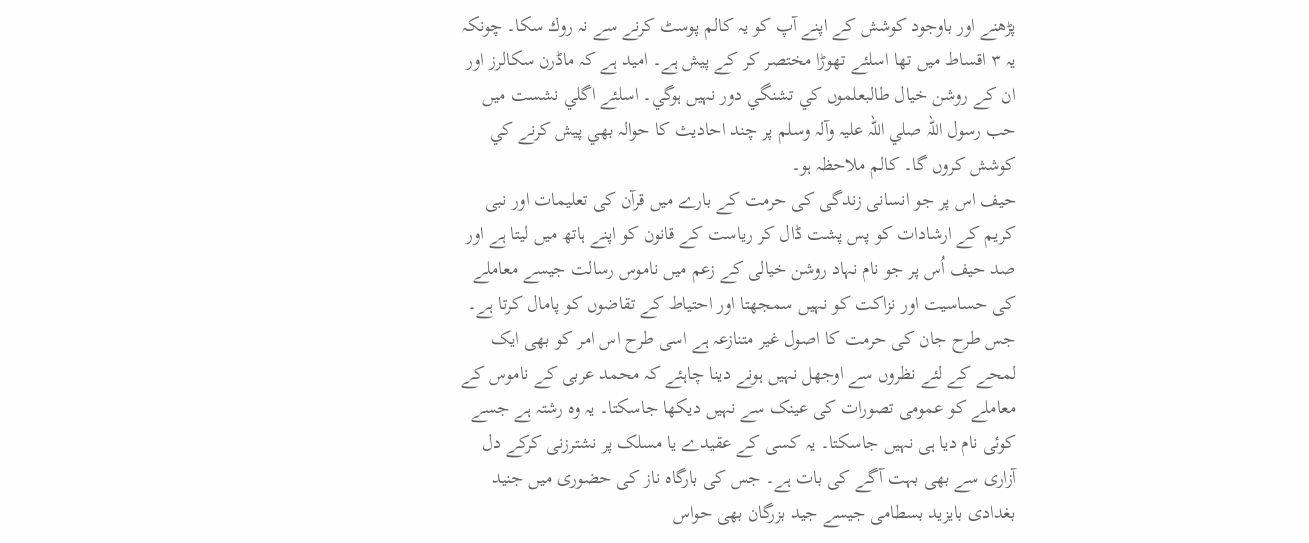پڑھنے اور باوجود كوشش كے اپنے آپ كو يہ كالم پوسٹ كرنے سے نہ روك سكا۔ چونكہ يہ ٣ اقساط ميں تھا اسلئے تھوڑا مختصر كر كے پيش ہے۔ اميد ہے كہ ماڈرن سكالرز اور ان كے روشن خيال طالبعلموں كي تشنگي دور نہيں ہوگي۔ اسلئے اگلي نشست ميں حب رسول اللہ صلي اللہ عليہ وآلہ وسلم پر چند احاديث كا حوالہ بھي پيش كرنے كي كوشش كروں گا۔ كالم ملاحظہ ہو۔
حیف اس پر جو انسانی زندگی کی حرمت کے بارے میں قرآن کی تعلیمات اور نبی کریم کے ارشادات کو پس پشت ڈال کر ریاست کے قانون کو اپنے ہاتھ میں لیتا ہے اور صد حیف اُس پر جو نام نہاد روشن خیالی کے زعم میں ناموس رسالت جیسے معاملے کی حساسیت اور نزاکت کو نہیں سمجھتا اور احتیاط کے تقاضوں کو پامال کرتا ہے۔
جس طرح جان کی حرمت کا اصول غیر متنازعہ ہے اسی طرح اس امر کو بھی ایک لمحے کے لئے نظروں سے اوجھل نہیں ہونے دینا چاہئے کہ محمد عربی کے ناموس کے معاملے کو عمومی تصورات کی عینک سے نہیں دیکھا جاسکتا۔ یہ وہ رشتہ ہے جسے کوئی نام دیا ہی نہیں جاسکتا۔ یہ کسی کے عقیدے یا مسلک پر نشترزنی کرکے دل آزاری سے بھی بہت آگے کی بات ہے۔ جس کی بارگاہ ناز کی حضوری میں جنید بغدادی بایزید بسطامی جیسے جید بزرگان بھی حواس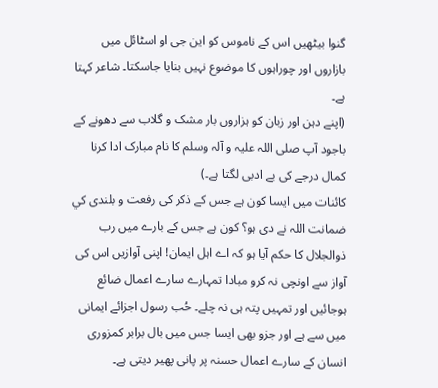گنوا بیٹھیں اس کے ناموس کو این جی او اسٹائل میں بازاروں اور چوراہوں کا موضوع نہیں بنایا جاسکتا۔ شاعر کہتا ہے۔
(اپنے دہن اور زبان کو ہزاروں بار مشک و گلاب سے دھونے کے باجود آپ صلی اللہ علیہ و آلہ وسلم کا نام مبارک ادا کرنا کمال درجے کی بے ادبی لگتا ہے۔)
کائنات میں ایسا کون ہے جس کے ذکر کی رفعت و بلندی کي ضمانت اللہ نے دی ہو؟ کون ہے جس کے بارے میں رب ذوالجلال کا حکم آیا ہو کہ اے اہل ایمان! اپنی آوازیں اس کی آواز سے اونچی نہ کرو مبادا تمہارے سارے اعمال ضائع ہوجائیں اور تمہیں پتہ ہی نہ چلے۔ حُب رسول اجزائے ایمانی میں سے ہے اور جزو بھی ایسا جس میں بال برابر کمزوری انسان کے سارے اعمال حسنہ پر پانی پھیر دیتی ہے۔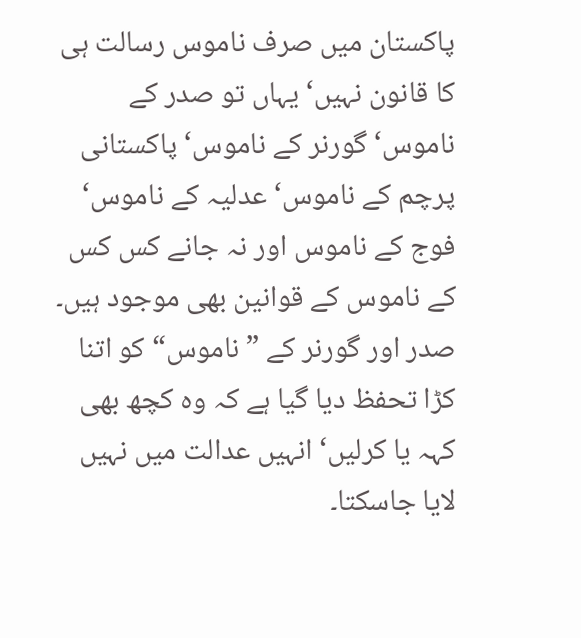پاکستان میں صرف ناموس رسالت ہی کا قانون نہیں‘ یہاں تو صدر کے ناموس‘ گورنر کے ناموس‘ پاکستانی پرچم کے ناموس‘ عدلیہ کے ناموس‘ فوج کے ناموس اور نہ جانے کس کس کے ناموس کے قوانین بھی موجود ہیں۔ صدر اور گورنر کے ”ناموس“ کو اتنا کڑا تحفظ دیا گیا ہے کہ وہ کچھ بھی کہہ یا کرلیں‘ انہیں عدالت میں نہیں لایا جاسکتا۔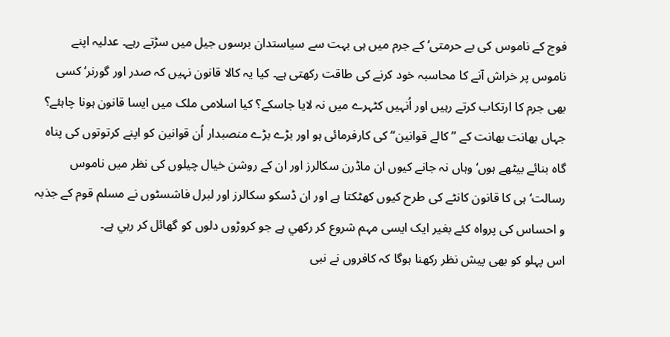فوج کے ناموس کی بے حرمتی‘ کے جرم میں ہی بہت سے سياستدان برسوں جیل میں سڑتے رہے۔ عدلیہ اپنے ناموس پر خراش آنے کا محاسبہ خود کرنے کی طاقت رکھتی ہے۔ کیا یہ کالا قانون نہیں کہ صدر اور گورنر‘ کسی بھی جرم کا ارتکاب کرتے رہیں اور اُنہیں کٹہرے میں نہ لایا جاسکے؟ کیا اسلامی ملک میں ایسا قانون ہونا چاہئے؟
جہاں بھانت بھانت کے ”کالے قوانین“ کی کارفرمائی ہو اور بڑے بڑے منصبدار اُن قوانین کو اپنے کرتوتوں کی پناہ گاہ بنائے بیٹھے ہوں‘ وہاں نہ جانے کیوں ان ماڈرن سكالرز اور ان كے روشن خيال چيلوں کی نظر میں ناموس رسالت‘ ہی کا قانون کانٹے کی طرح کیوں کھٹکتا ہے اور ان ڈسكو سكالرز اور لبرل فاشسٹوں نے مسلم قوم کے جذبہ و احساس کی پرواہ کئے بغیر ایک ایسی مہم شروع كر ركھي ہے جو کروڑوں دلوں كو گھائل كر رہي ہے۔
اس پہلو کو بھی پیش نظر رکھنا ہوگا کہ كافروں نے نبی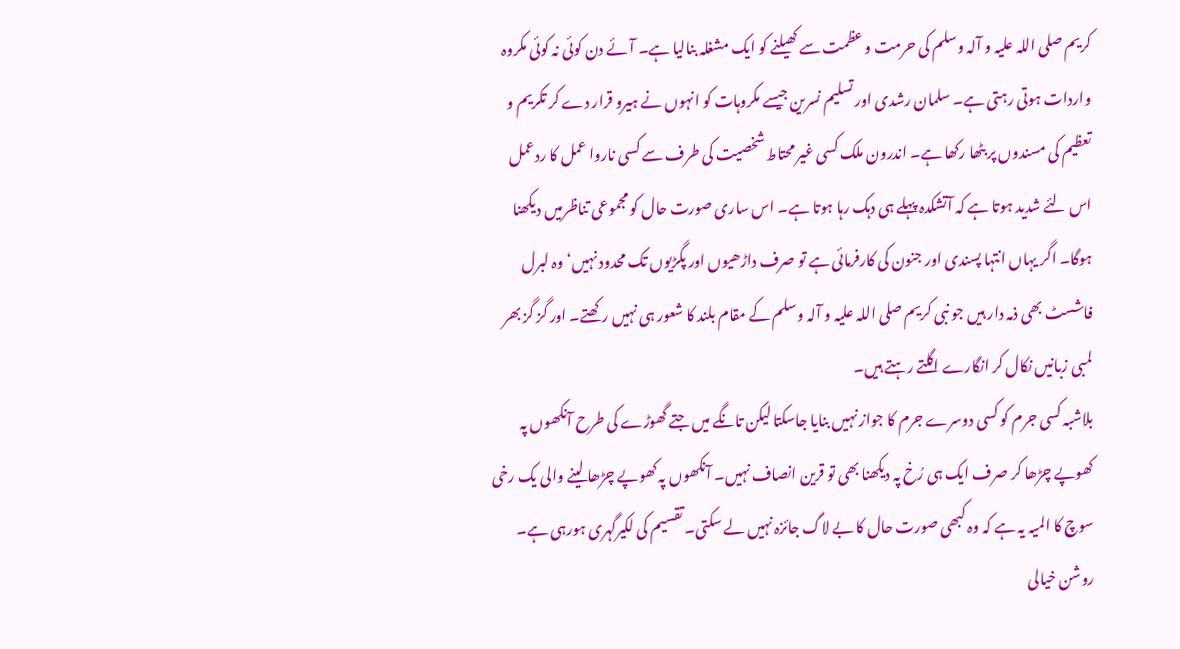کریم صلی اللہ علیہ و آلہ وسلم کی حرمت و عظمت سے کھیلنے کو ایک مشغلہ بنالیا ہے۔ آئے دن کوئی نہ کوئی مکروہ واردات ہوتی رہتی ہے۔ سلمان رشدی اور تسلیم نسرین جیسے مکروہات کو انہوں نے ہیرو قرار دے کر تکریم و تعظیم کی مسندوں پر بٹھا رکھا ہے۔ اندرون ملک کسی غیر محتاط شخصیت کی طرف سے کسی ناروا عمل کا ردعمل اس لئے شدید ہوتا ہے کہ آتشکدہ پہلے ہی دہک رہا ہوتا ہے۔ اس ساری صورت حال کو مجموعی تناظرمیں دیکھنا ہوگا۔ اگر یہاں انتہا پسندی اور جنون کی کارفرمائی ہے تو صرف داڑھیوں اور پگڑیوں تک محدود نہیں‘ وہ لبرل فاشسٹ بھی ذمہ دار ہیں جو نبی کریم صلی اللہ علیہ و آلہ وسلم کے مقام بلند کا شعور ہی نہیں رکھتے۔ اور گز گز بھر لمبی زبانیں نکال کر انگارے اگلتے رہتے ہیں۔
بلاشبہ کسی جرم کو کسی دوسرے جرم کا جواز نہیں بنایا جاسکتا لیکن تانگے میں جتے گھوڑے کی طرح آنکھوں پہ کھوپے چڑھا کر صرف ایک ہی رُخ پہ دیکھنا بھی تو قرین انصاف نہیں۔ آنکھوں پہ کھوپے چڑھا لینے والی یک رخی سوچ کا المیہ یہ ہے کہ وہ کبھی صورت حال کا بے لاگ جائزہ نہیں لے سکتی۔ تقسیم کی لکیرگہری ہورہی ہے۔ روشن خیالی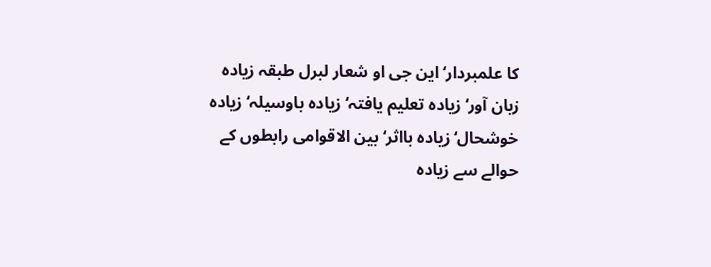کا علمبردار‘ این جی او شعار لبرل طبقہ زیادہ زبان آور‘ زیادہ تعلیم یافتہ‘ زیادہ باوسیلہ‘ زیادہ خوشحال‘ زیادہ بااثر‘ بین الاقوامی رابطوں کے حوالے سے زیادہ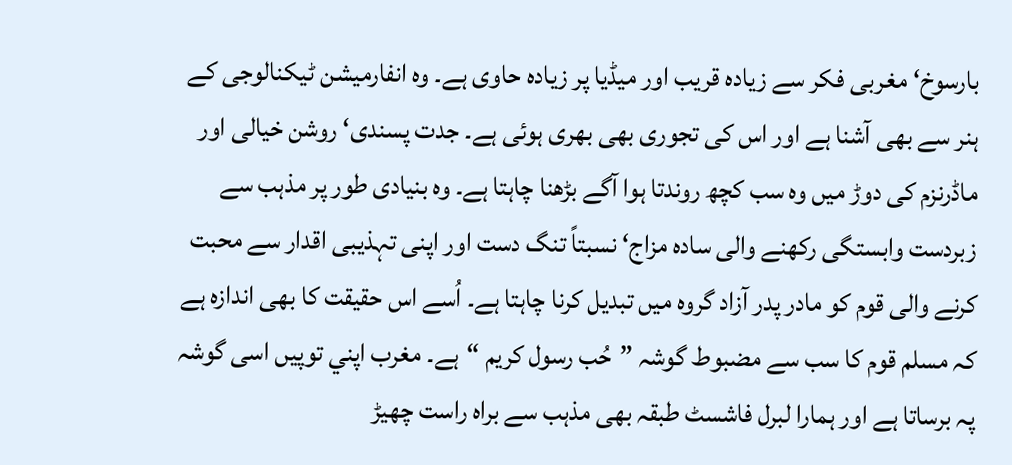بارسوخ‘ مغربی فکر سے زیادہ قریب اور میڈیا پر زیادہ حاوی ہے۔ وہ انفارمیشن ٹیکنالوجی کے ہنر سے بھی آشنا ہے اور اس کی تجوری بھی بھری ہوئی ہے۔ جدت پسندی‘ روشن خیالی اور ماڈرنزم کی دوڑ میں وہ سب کچھ روندتا ہوا آگے بڑھنا چاہتا ہے۔ وہ بنیادی طور پر مذہب سے زبردست وابستگی رکھنے والی سادہ مزاج‘ نسبتاً تنگ دست اور اپنی تہذیبی اقدار سے محبت کرنے والی قوم کو مادر پدر آزاد گروہ میں تبدیل کرنا چاہتا ہے۔ اُسے اس حقیقت کا بھی اندازہ ہے کہ مسلم قوم کا سب سے مضبوط گوشہ ”حُب رسول کریم “ہے۔ مغرب اپني توپیں اسی گوشہ پہ برساتا ہے اور ہمارا لبرل فاشسٹ طبقہ بھی مذہب سے براہ راست چھیڑ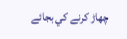چھاڑ کرنے کي بجائے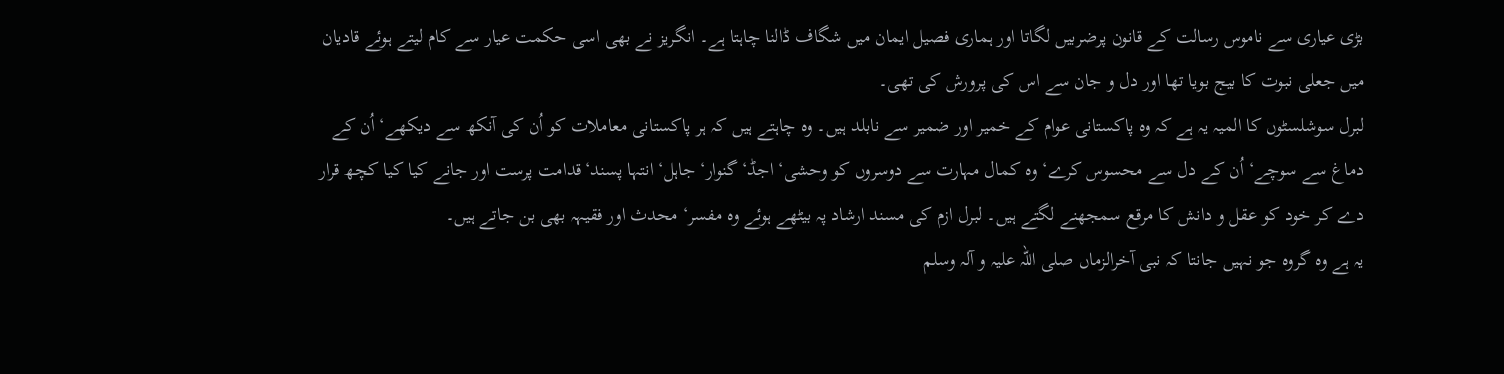بڑی عیاری سے ناموس رسالت کے قانون پرضربیں لگاتا اور ہماری فصیل ایمان میں شگاف ڈالنا چاہتا ہے۔ انگریز نے بھی اسی حکمت عیار سے کام لیتے ہوئے قادیان میں جعلی نبوت کا بیج بویا تھا اور دل و جان سے اس کی پرورش کی تھی۔
لبرل سوشلسٹوں کا المیہ یہ ہے کہ وہ پاکستانی عوام کے خمیر اور ضمیر سے نابلد ہیں۔ وہ چاہتے ہیں کہ ہر پاکستانی معاملات کو اُن کی آنکھ سے دیکھے‘ اُن کے دماغ سے سوچے‘ اُن کے دل سے محسوس کرے‘ وہ کمال مہارت سے دوسروں کو وحشی‘ اجڈ‘ گنوار‘ جاہل‘ انتہا پسند‘قدامت پرست اور جانے کیا کیا کچھ قرار دے کر خود کو عقل و دانش کا مرقع سمجھنے لگتے ہیں۔ لبرل ازم کی مسند ارشاد پہ بیٹھے ہوئے وہ مفسر‘ محدث اور فقیہہ بھی بن جاتے ہیں۔
یہ ہے وہ گروہ جو نہیں جانتا کہ نبی آخرالزماں صلی اللہ علیہ و آلہ وسلم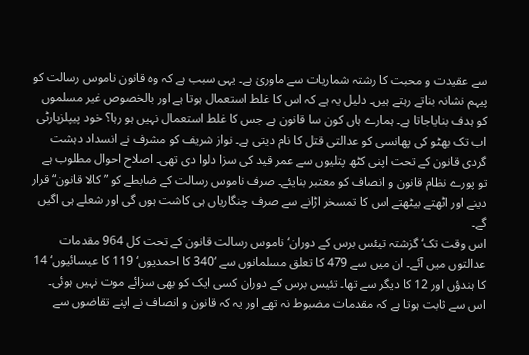سے عقیدت و محبت کا رشتہ شماریات سے ماوریٰ ہے۔ یہی سبب ہے کہ وہ قانون ناموس رسالت کو پیہم نشانہ بناتے رہتے ہیں۔ دلیل یہ ہے کہ اس کا غلط استعمال ہوتا ہے اور بالخصوص غیر مسلموں کو ہدف بنایاجاتا ہے۔ ہمارے ہاں کون سا قانون ہے جس کا غلط استعمال نہیں ہو رہا؟ خود پیپلزپارٹی اب تک بھٹو کی پھانسی کو عدالتی قتل کا نام دیتی ہے۔ نواز شریف کو مشرف نے انسداد دہشت گردی قانون کے تحت اپنی کٹھ پتلیوں سے عمر قید کی سزا دلوا دی تھی۔ اصلاح احوال مطلوب ہے تو پورے نظام قانون و انصاف کو معتبر بنایئے۔ صرف ناموس رسالت کے ضابطے کو ”کالا قانون“قرار دینے اور اٹھتے بیٹھتے اس کا تمسخر اڑانے سے صرف چنگاریاں ہی کاشت ہوں گی اور شعلے ہی اگیں گے۔
اس وقت تک‘ گزشتہ تیئس برس کے دوران‘ ناموس رسالت قانون کے تحت کل 964 مقدمات عدالتوں میں آئے۔ ان میں سے 479 کا تعلق مسلمانوں سے ‘340 کا احمدیوں‘ 119 کا عیسائیوں‘ 14 کا ہندؤں اور 12 کا دیگر سے تھا۔ تئیس برس کے دوران کسی ایک کو بھی سزائے موت نہیں ہوئی۔ اس سے ثابت ہوتا ہے کہ مقدمات مضبوط نہ تھے اور یہ کہ قانون و انصاف نے اپنے تقاضوں سے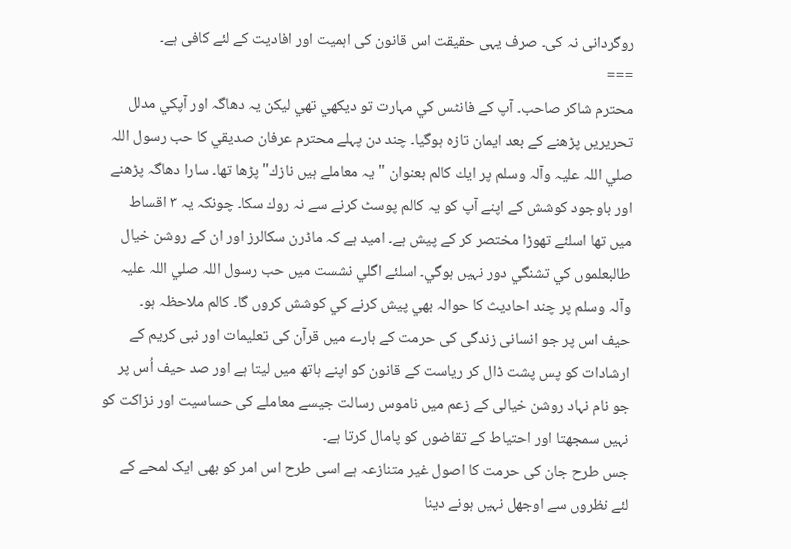روگردانی نہ کی۔ صرف یہی حقیقت اس قانون کی اہمیت اور افادیت کے لئے کافی ہے۔
===
محترم شاكر صاحب۔ آپ كے فانٹس كي مہارت تو ديكھي تھي ليكن يہ دھاگہ اور آپكي مدلل تحريريں پڑھنے كے بعد ايمان تازہ ہوگيا۔ چند دن پہلے محترم عرفان صديقي كا حب رسول اللہ صلي اللہ عليہ وآلہ وسلم پر ايك كالم بعنوان "يہ معاملے ہيں نازك" پڑھا تھا۔ سارا دھاگہ پڑھنے اور باوجود كوشش كے اپنے آپ كو يہ كالم پوسٹ كرنے سے نہ روك سكا۔ چونكہ يہ ٣ اقساط ميں تھا اسلئے تھوڑا مختصر كر كے پيش ہے۔ اميد ہے كہ ماڈرن سكالرز اور ان كے روشن خيال طالبعلموں كي تشنگي دور نہيں ہوگي۔ اسلئے اگلي نشست ميں حب رسول اللہ صلي اللہ عليہ وآلہ وسلم پر چند احاديث كا حوالہ بھي پيش كرنے كي كوشش كروں گا۔ كالم ملاحظہ ہو۔
حیف اس پر جو انسانی زندگی کی حرمت کے بارے میں قرآن کی تعلیمات اور نبی کریم کے ارشادات کو پس پشت ڈال کر ریاست کے قانون کو اپنے ہاتھ میں لیتا ہے اور صد حیف اُس پر جو نام نہاد روشن خیالی کے زعم میں ناموس رسالت جیسے معاملے کی حساسیت اور نزاکت کو نہیں سمجھتا اور احتیاط کے تقاضوں کو پامال کرتا ہے۔
جس طرح جان کی حرمت کا اصول غیر متنازعہ ہے اسی طرح اس امر کو بھی ایک لمحے کے لئے نظروں سے اوجھل نہیں ہونے دینا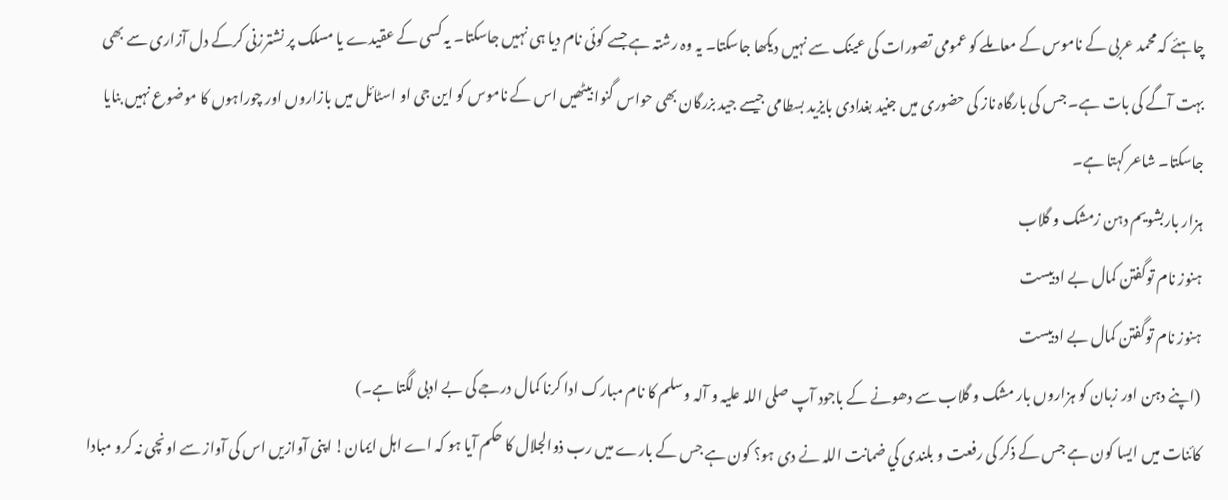چاہئے کہ محمد عربی کے ناموس کے معاملے کو عمومی تصورات کی عینک سے نہیں دیکھا جاسکتا۔ یہ وہ رشتہ ہے جسے کوئی نام دیا ہی نہیں جاسکتا۔ یہ کسی کے عقیدے یا مسلک پر نشترزنی کرکے دل آزاری سے بھی بہت آگے کی بات ہے۔ جس کی بارگاہ ناز کی حضوری میں جنید بغدادی بایزید بسطامی جیسے جید بزرگان بھی حواس گنوا بیٹھیں اس کے ناموس کو این جی او اسٹائل میں بازاروں اور چوراہوں کا موضوع نہیں بنایا جاسکتا۔ شاعر کہتا ہے۔
ہزار باربشویم دہن زمشک و گلاب
ہنوز نام توگفتن کمال بے ادبیست
ہنوز نام توگفتن کمال بے ادبیست
(اپنے دہن اور زبان کو ہزاروں بار مشک و گلاب سے دھونے کے باجود آپ صلی اللہ علیہ و آلہ وسلم کا نام مبارک ادا کرنا کمال درجے کی بے ادبی لگتا ہے۔)
کائنات میں ایسا کون ہے جس کے ذکر کی رفعت و بلندی کي ضمانت اللہ نے دی ہو؟ کون ہے جس کے بارے میں رب ذوالجلال کا حکم آیا ہو کہ اے اہل ایمان! اپنی آوازیں اس کی آواز سے اونچی نہ کرو مبادا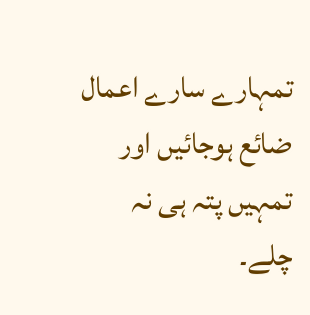تمہارے سارے اعمال ضائع ہوجائیں اور تمہیں پتہ ہی نہ چلے۔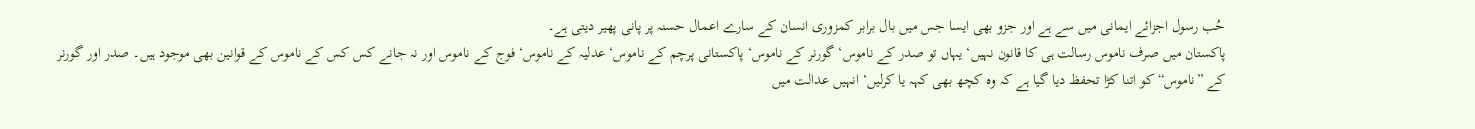حُب رسول اجزائے ایمانی میں سے ہے اور جزو بھی ایسا جس میں بال برابر کمزوری انسان کے سارے اعمال حسنہ پر پانی پھیر دیتی ہے۔
پاکستان میں صرف ناموس رسالت ہی کا قانون نہیں‘ یہاں تو صدر کے ناموس‘ گورنر کے ناموس‘ پاکستانی پرچم کے ناموس‘ عدلیہ کے ناموس‘ فوج کے ناموس اور نہ جانے کس کس کے ناموس کے قوانین بھی موجود ہیں۔ صدر اور گورنر کے ”ناموس“ کو اتنا کڑا تحفظ دیا گیا ہے کہ وہ کچھ بھی کہہ یا کرلیں‘ انہیں عدالت میں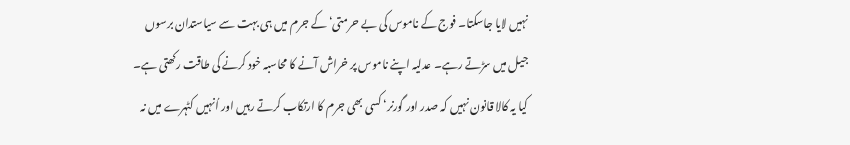نہیں لایا جاسکتا۔ فوج کے ناموس کی بے حرمتی‘ کے جرم میں ہی بہت سے سياستدان برسوں جیل میں سڑتے رہے۔ عدلیہ اپنے ناموس پر خراش آنے کا محاسبہ خود کرنے کی طاقت رکھتی ہے۔ کیا یہ کالا قانون نہیں کہ صدر اور گورنر‘ کسی بھی جرم کا ارتکاب کرتے رہیں اور اُنہیں کٹہرے میں نہ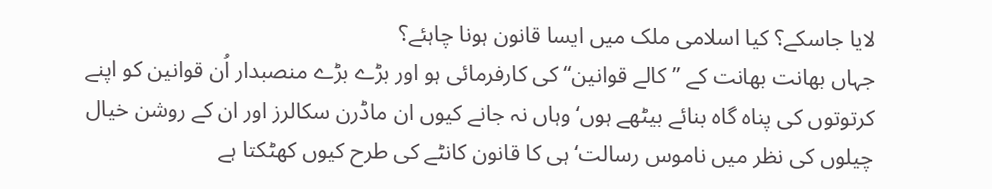لایا جاسکے؟ کیا اسلامی ملک میں ایسا قانون ہونا چاہئے؟
جہاں بھانت بھانت کے ”کالے قوانین“ کی کارفرمائی ہو اور بڑے بڑے منصبدار اُن قوانین کو اپنے کرتوتوں کی پناہ گاہ بنائے بیٹھے ہوں‘ وہاں نہ جانے کیوں ان ماڈرن سكالرز اور ان كے روشن خيال چيلوں کی نظر میں ناموس رسالت‘ ہی کا قانون کانٹے کی طرح کیوں کھٹکتا ہے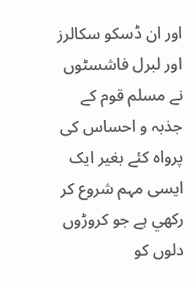اور ان ڈسكو سكالرز اور لبرل فاشسٹوں نے مسلم قوم کے جذبہ و احساس کی پرواہ کئے بغیر ایک ایسی مہم شروع كر ركھي ہے جو کروڑوں دلوں كو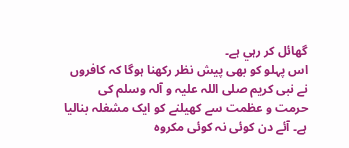گھائل كر رہي ہے۔
اس پہلو کو بھی پیش نظر رکھنا ہوگا کہ كافروں نے نبی کریم صلی اللہ علیہ و آلہ وسلم کی حرمت و عظمت سے کھیلنے کو ایک مشغلہ بنالیا ہے۔ آئے دن کوئی نہ کوئی مکروہ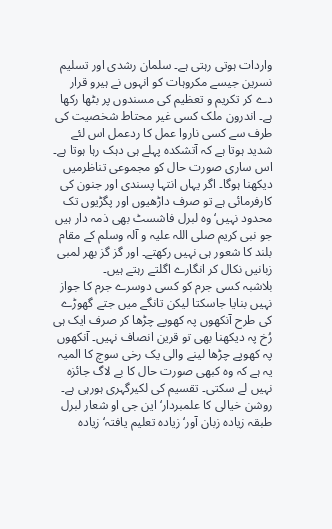واردات ہوتی رہتی ہے۔ سلمان رشدی اور تسلیم نسرین جیسے مکروہات کو انہوں نے ہیرو قرار دے کر تکریم و تعظیم کی مسندوں پر بٹھا رکھا ہے۔ اندرون ملک کسی غیر محتاط شخصیت کی طرف سے کسی ناروا عمل کا ردعمل اس لئے شدید ہوتا ہے کہ آتشکدہ پہلے ہی دہک رہا ہوتا ہے۔ اس ساری صورت حال کو مجموعی تناظرمیں دیکھنا ہوگا۔ اگر یہاں انتہا پسندی اور جنون کی کارفرمائی ہے تو صرف داڑھیوں اور پگڑیوں تک محدود نہیں‘ وہ لبرل فاشسٹ بھی ذمہ دار ہیں جو نبی کریم صلی اللہ علیہ و آلہ وسلم کے مقام بلند کا شعور ہی نہیں رکھتے۔ اور گز گز بھر لمبی زبانیں نکال کر انگارے اگلتے رہتے ہیں۔
بلاشبہ کسی جرم کو کسی دوسرے جرم کا جواز نہیں بنایا جاسکتا لیکن تانگے میں جتے گھوڑے کی طرح آنکھوں پہ کھوپے چڑھا کر صرف ایک ہی رُخ پہ دیکھنا بھی تو قرین انصاف نہیں۔ آنکھوں پہ کھوپے چڑھا لینے والی یک رخی سوچ کا المیہ یہ ہے کہ وہ کبھی صورت حال کا بے لاگ جائزہ نہیں لے سکتی۔ تقسیم کی لکیرگہری ہورہی ہے۔ روشن خیالی کا علمبردار‘ این جی او شعار لبرل طبقہ زیادہ زبان آور‘ زیادہ تعلیم یافتہ‘ زیادہ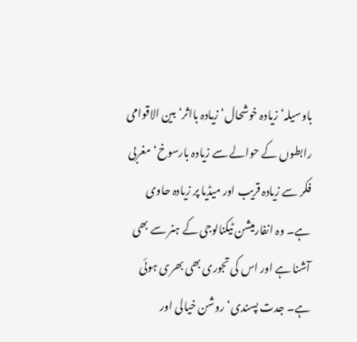باوسیلہ‘ زیادہ خوشحال‘ زیادہ بااثر‘ بین الاقوامی رابطوں کے حوالے سے زیادہ بارسوخ‘ مغربی فکر سے زیادہ قریب اور میڈیا پر زیادہ حاوی ہے۔ وہ انفارمیشن ٹیکنالوجی کے ہنر سے بھی آشنا ہے اور اس کی تجوری بھی بھری ہوئی ہے۔ جدت پسندی‘ روشن خیالی اور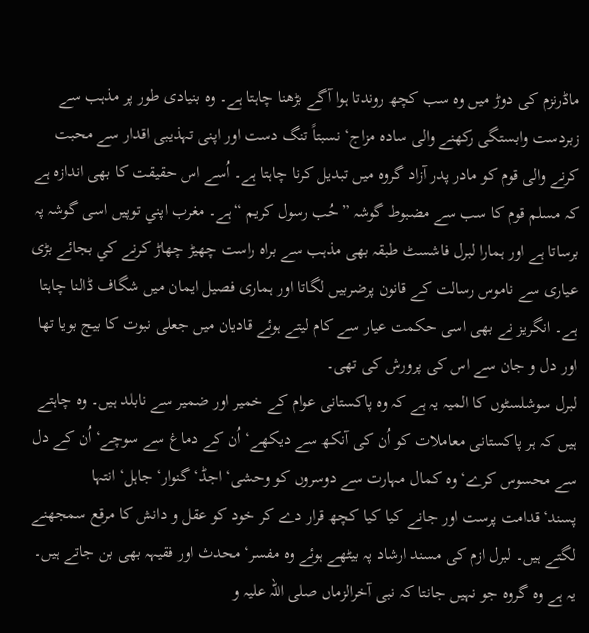ماڈرنزم کی دوڑ میں وہ سب کچھ روندتا ہوا آگے بڑھنا چاہتا ہے۔ وہ بنیادی طور پر مذہب سے زبردست وابستگی رکھنے والی سادہ مزاج‘ نسبتاً تنگ دست اور اپنی تہذیبی اقدار سے محبت کرنے والی قوم کو مادر پدر آزاد گروہ میں تبدیل کرنا چاہتا ہے۔ اُسے اس حقیقت کا بھی اندازہ ہے کہ مسلم قوم کا سب سے مضبوط گوشہ ”حُب رسول کریم “ہے۔ مغرب اپني توپیں اسی گوشہ پہ برساتا ہے اور ہمارا لبرل فاشسٹ طبقہ بھی مذہب سے براہ راست چھیڑ چھاڑ کرنے کي بجائے بڑی عیاری سے ناموس رسالت کے قانون پرضربیں لگاتا اور ہماری فصیل ایمان میں شگاف ڈالنا چاہتا ہے۔ انگریز نے بھی اسی حکمت عیار سے کام لیتے ہوئے قادیان میں جعلی نبوت کا بیج بویا تھا اور دل و جان سے اس کی پرورش کی تھی۔
لبرل سوشلسٹوں کا المیہ یہ ہے کہ وہ پاکستانی عوام کے خمیر اور ضمیر سے نابلد ہیں۔ وہ چاہتے ہیں کہ ہر پاکستانی معاملات کو اُن کی آنکھ سے دیکھے‘ اُن کے دماغ سے سوچے‘ اُن کے دل سے محسوس کرے‘ وہ کمال مہارت سے دوسروں کو وحشی‘ اجڈ‘ گنوار‘ جاہل‘ انتہا پسند‘قدامت پرست اور جانے کیا کیا کچھ قرار دے کر خود کو عقل و دانش کا مرقع سمجھنے لگتے ہیں۔ لبرل ازم کی مسند ارشاد پہ بیٹھے ہوئے وہ مفسر‘ محدث اور فقیہہ بھی بن جاتے ہیں۔
یہ ہے وہ گروہ جو نہیں جانتا کہ نبی آخرالزماں صلی اللہ علیہ و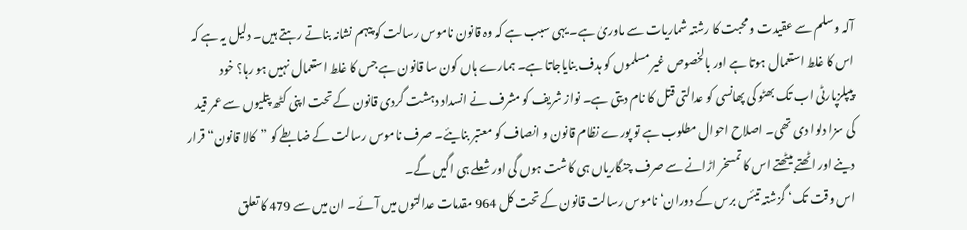آلہ وسلم سے عقیدت و محبت کا رشتہ شماریات سے ماوریٰ ہے۔ یہی سبب ہے کہ وہ قانون ناموس رسالت کو پیہم نشانہ بناتے رہتے ہیں۔ دلیل یہ ہے کہ اس کا غلط استعمال ہوتا ہے اور بالخصوص غیر مسلموں کو ہدف بنایاجاتا ہے۔ ہمارے ہاں کون سا قانون ہے جس کا غلط استعمال نہیں ہو رہا؟ خود پیپلزپارٹی اب تک بھٹو کی پھانسی کو عدالتی قتل کا نام دیتی ہے۔ نواز شریف کو مشرف نے انسداد دہشت گردی قانون کے تحت اپنی کٹھ پتلیوں سے عمر قید کی سزا دلوا دی تھی۔ اصلاح احوال مطلوب ہے تو پورے نظام قانون و انصاف کو معتبر بنایئے۔ صرف ناموس رسالت کے ضابطے کو ”کالا قانون“قرار دینے اور اٹھتے بیٹھتے اس کا تمسخر اڑانے سے صرف چنگاریاں ہی کاشت ہوں گی اور شعلے ہی اگیں گے۔
اس وقت تک‘ گزشتہ تیئس برس کے دوران‘ ناموس رسالت قانون کے تحت کل 964 مقدمات عدالتوں میں آئے۔ ان میں سے 479 کا تعلق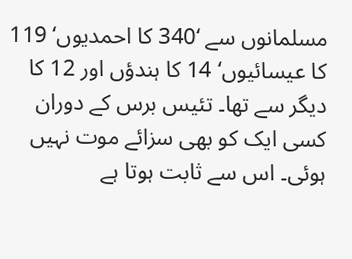مسلمانوں سے ‘340 کا احمدیوں‘ 119 کا عیسائیوں‘ 14 کا ہندؤں اور 12 کا دیگر سے تھا۔ تئیس برس کے دوران کسی ایک کو بھی سزائے موت نہیں ہوئی۔ اس سے ثابت ہوتا ہے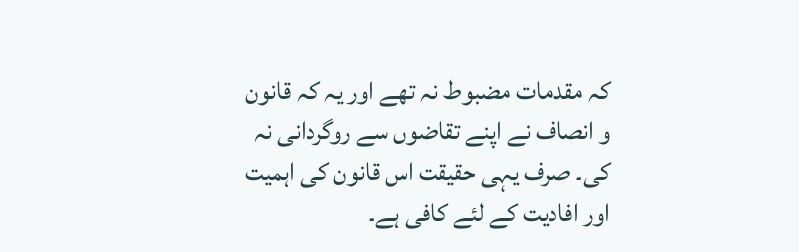کہ مقدمات مضبوط نہ تھے اور یہ کہ قانون و انصاف نے اپنے تقاضوں سے روگردانی نہ کی۔ صرف یہی حقیقت اس قانون کی اہمیت اور افادیت کے لئے کافی ہے۔